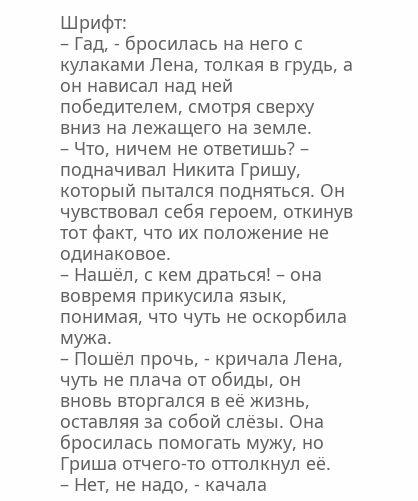Шрифт:
– Гад, - бросилась на него с кулаками Лена, толкая в грудь, а он нависал над ней победителем, смотря сверху вниз на лежащего на земле.
– Что, ничем не ответишь? – подначивал Никита Гришу, который пытался подняться. Он чувствовал себя героем, откинув тот факт, что их положение не одинаковое.
– Нашёл, с кем драться! – она вовремя прикусила язык, понимая, что чуть не оскорбила мужа.
– Пошёл прочь, - кричала Лена, чуть не плача от обиды, он вновь вторгался в её жизнь, оставляя за собой слёзы. Она бросилась помогать мужу, но Гриша отчего-то оттолкнул её.
– Нет, не надо, - качала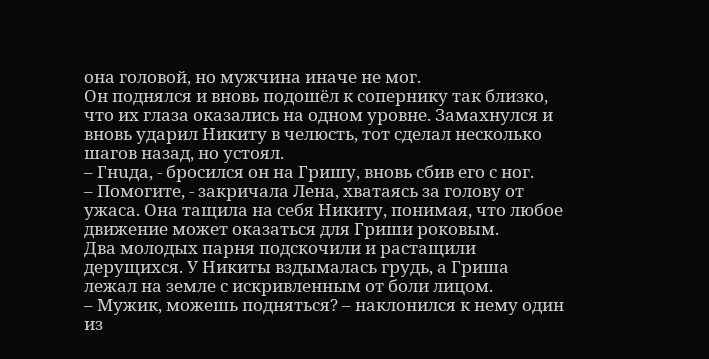она головой, но мужчина иначе не мог.
Он поднялся и вновь подошёл к сопернику так близко, что их глаза оказались на одном уровне. Замахнулся и вновь ударил Никиту в челюсть, тот сделал несколько шагов назад, но устоял.
– Гнuда, - бросился он на Гришу, вновь сбив его с ног.
– Помогите, - закричала Лена, хватаясь за голову от ужаса. Она тащила на себя Никиту, понимая, что любое движение может оказаться для Гриши роковым.
Два молодых парня подскочили и растащили дерущихся. У Никиты вздымалась грудь, а Гриша лежал на земле с искривленным от боли лицом.
– Мужик, можешь подняться? – наклонился к нему один из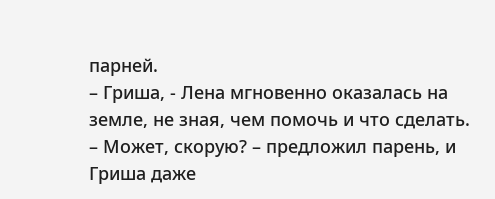парней.
– Гриша, - Лена мгновенно оказалась на земле, не зная, чем помочь и что сделать.
– Может, скорую? – предложил парень, и Гриша даже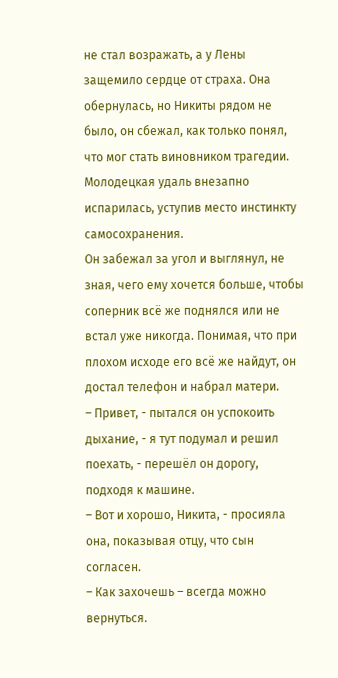не стал возражать, а у Лены защемило сердце от страха. Она обернулась, но Никиты рядом не было, он сбежал, как только понял, что мог стать виновником трагедии. Молодецкая удаль внезапно испарилась, уступив место инстинкту самосохранения.
Он забежал за угол и выглянул, не зная, чего ему хочется больше, чтобы соперник всё же поднялся или не встал уже никогда. Понимая, что при плохом исходе его всё же найдут, он достал телефон и набрал матери.
– Привет, - пытался он успокоить дыхание, - я тут подумал и решил поехать, - перешёл он дорогу, подходя к машине.
– Вот и хорошо, Никита, - просияла она, показывая отцу, что сын согласен.
– Как захочешь – всегда можно вернуться.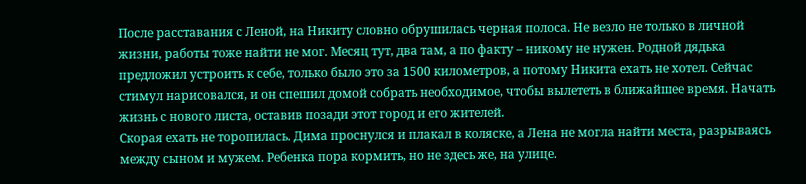После расставания с Леной, на Никиту словно обрушилась черная полоса. Не везло не только в личной жизни, работы тоже найти не мог. Месяц тут, два там, а по факту – никому не нужен. Родной дядька предложил устроить к себе, только было это за 1500 километров, а потому Никита ехать не хотел. Сейчас стимул нарисовался, и он спешил домой собрать необходимое, чтобы вылететь в ближайшее время. Начать жизнь с нового листа, оставив позади этот город и его жителей.
Скорая ехать не торопилась. Дима проснулся и плакал в коляске, а Лена не могла найти места, разрываясь между сыном и мужем. Ребенка пора кормить, но не здесь же, на улице.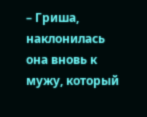– Гриша, наклонилась она вновь к мужу, который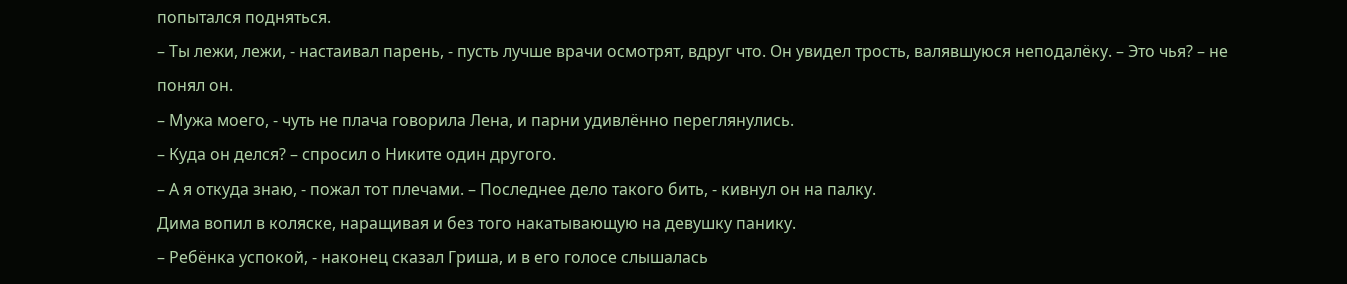попытался подняться.
– Ты лежи, лежи, - настаивал парень, - пусть лучше врачи осмотрят, вдруг что. Он увидел трость, валявшуюся неподалёку. – Это чья? – не понял он.
– Мужа моего, - чуть не плача говорила Лена, и парни удивлённо переглянулись.
– Куда он делся? – спросил о Никите один другого.
– А я откуда знаю, - пожал тот плечами. – Последнее дело такого бить, - кивнул он на палку.
Дима вопил в коляске, наращивая и без того накатывающую на девушку панику.
– Ребёнка успокой, - наконец сказал Гриша, и в его голосе слышалась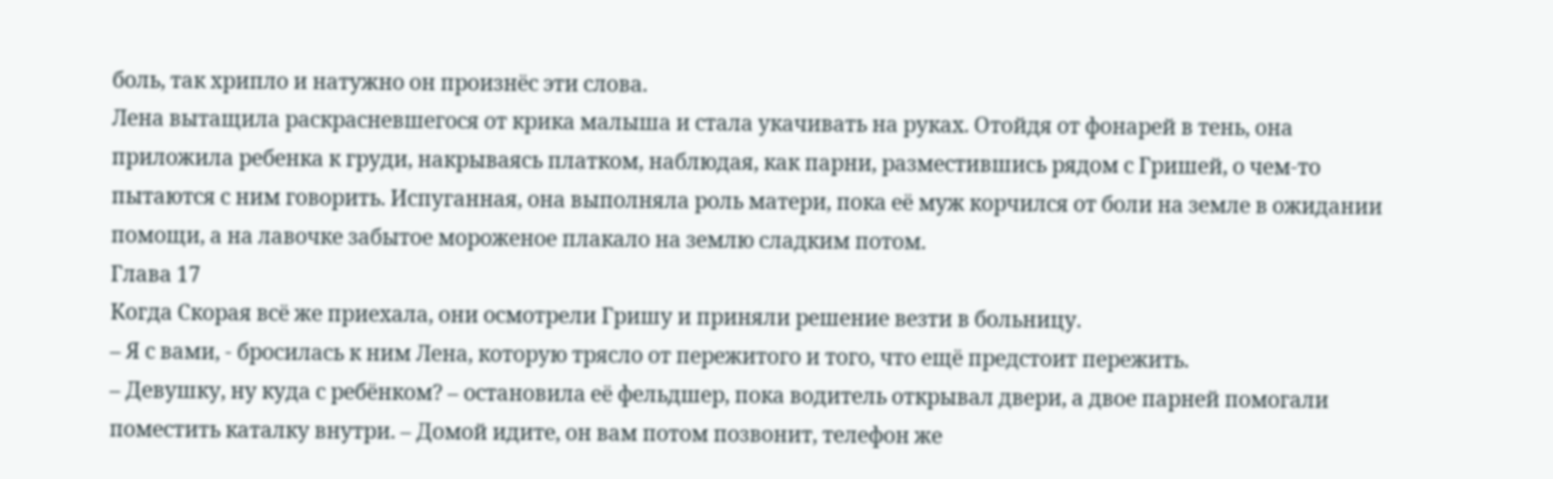боль, так хрипло и натужно он произнёс эти слова.
Лена вытащила раскрасневшегося от крика малыша и стала укачивать на руках. Отойдя от фонарей в тень, она приложила ребенка к груди, накрываясь платком, наблюдая, как парни, разместившись рядом с Гришей, о чем-то пытаются с ним говорить. Испуганная, она выполняла роль матери, пока её муж корчился от боли на земле в ожидании помощи, а на лавочке забытое мороженое плакало на землю сладким потом.
Глава 17
Когда Скорая всё же приехала, они осмотрели Гришу и приняли решение везти в больницу.
– Я с вами, - бросилась к ним Лена, которую трясло от пережитого и того, что ещё предстоит пережить.
– Девушку, ну куда с ребёнком? – остановила её фельдшер, пока водитель открывал двери, а двое парней помогали поместить каталку внутри. – Домой идите, он вам потом позвонит, телефон же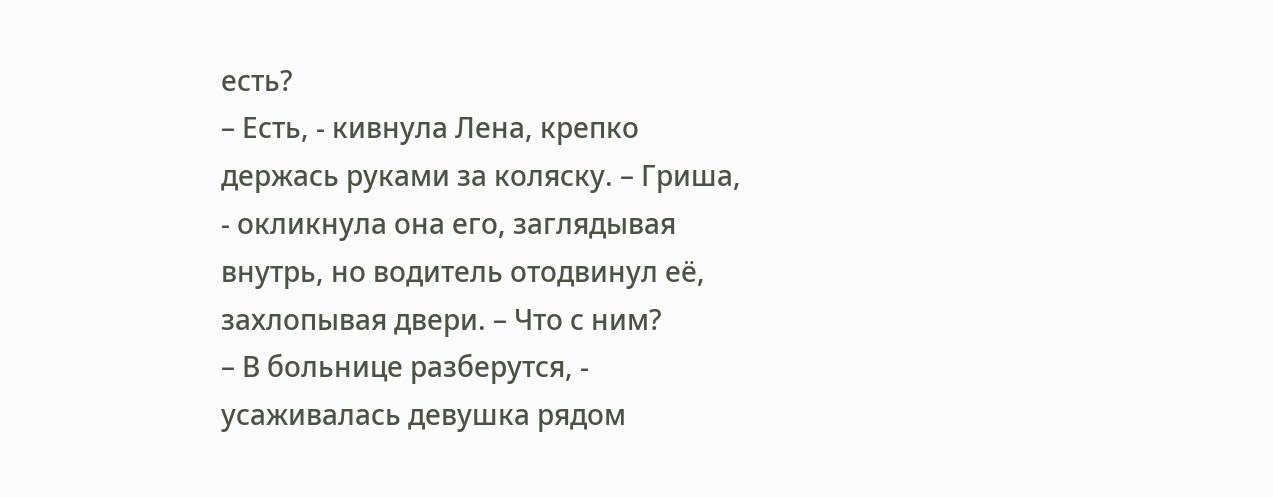есть?
– Есть, - кивнула Лена, крепко держась руками за коляску. – Гриша, - окликнула она его, заглядывая внутрь, но водитель отодвинул её, захлопывая двери. – Что с ним?
– В больнице разберутся, - усаживалась девушка рядом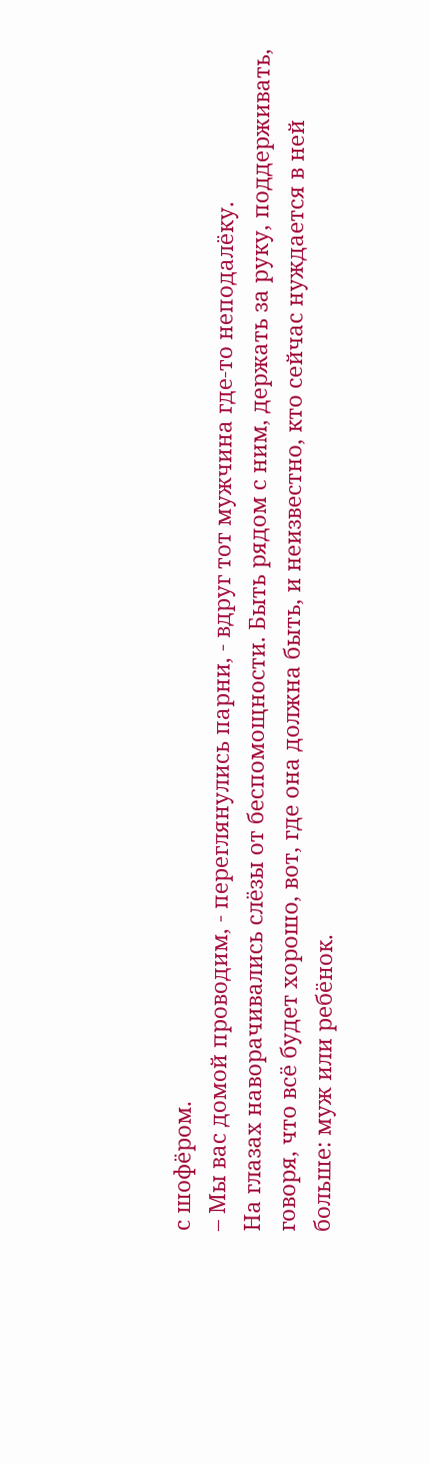с шофёром.
– Мы вас домой проводим, - переглянулись парни, - вдруг тот мужчина где-то неподалёку.
На глазах наворачивались слёзы от беспомощности. Быть рядом с ним, держать за руку, поддерживать, говоря, что всё будет хорошо, вот, где она должна быть, и неизвестно, кто сейчас нуждается в ней больше: муж или ребёнок.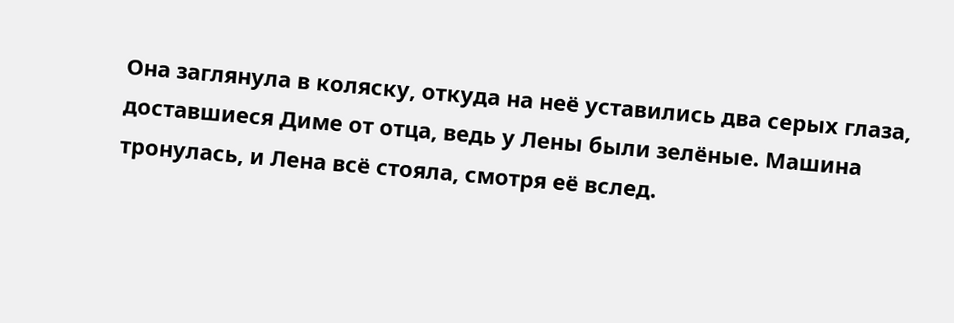Она заглянула в коляску, откуда на неё уставились два серых глаза, доставшиеся Диме от отца, ведь у Лены были зелёные. Машина тронулась, и Лена всё стояла, смотря её вслед.